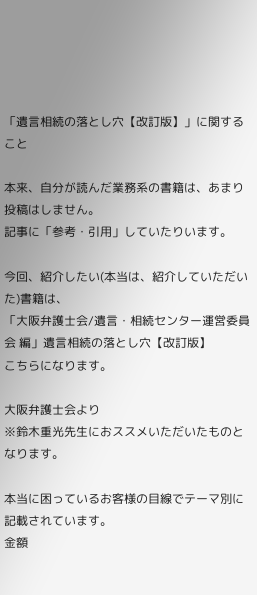「遺言相続の落とし穴【改訂版】」に関すること

本来、自分が読んだ業務系の書籍は、あまり投稿はしません。
記事に「参考・引用」していたりいます。

今回、紹介したい(本当は、紹介していただいた)書籍は、
「大阪弁護士会/遺言・相続センター運営委員会 編」遺言相続の落とし穴【改訂版】
こちらになります。

大阪弁護士会より
※鈴木重光先生におススメいただいたものとなります。

本当に困っているお客様の目線でテーマ別に記載されています。
金額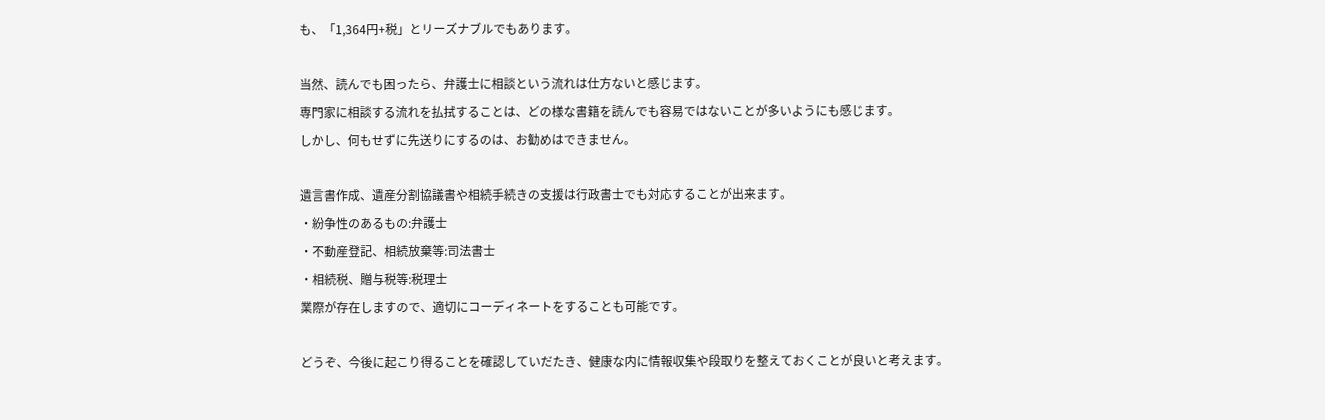も、「1,364円+税」とリーズナブルでもあります。

当然、読んでも困ったら、弁護士に相談という流れは仕方ないと感じます。
専門家に相談する流れを払拭することは、どの様な書籍を読んでも容易ではないことが多いようにも感じます。
しかし、何もせずに先送りにするのは、お勧めはできません。

遺言書作成、遺産分割協議書や相続手続きの支援は行政書士でも対応することが出来ます。
・紛争性のあるもの:弁護士
・不動産登記、相続放棄等:司法書士
・相続税、贈与税等:税理士
業際が存在しますので、適切にコーディネートをすることも可能です。

どうぞ、今後に起こり得ることを確認していだたき、健康な内に情報収集や段取りを整えておくことが良いと考えます。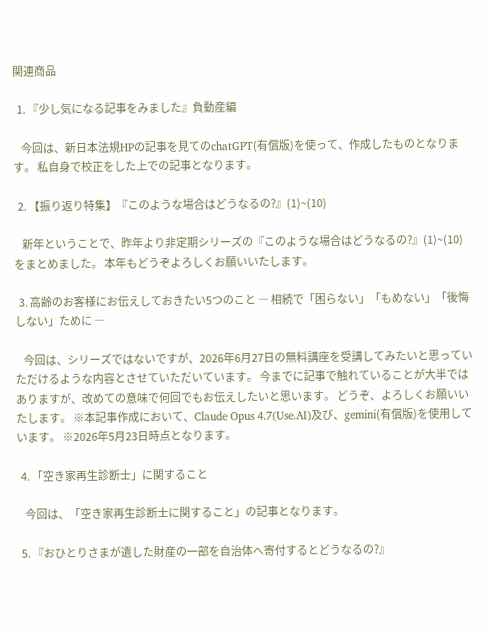関連商品

  1. 『少し気になる記事をみました』負動産編

    今回は、新日本法規HPの記事を見てのchatGPT(有償版)を使って、作成したものとなります。 私自身で校正をした上での記事となります。

  2. 【振り返り特集】『このような場合はどうなるの?』(1)~(10)

    新年ということで、昨年より非定期シリーズの『このような場合はどうなるの?』(1)~(10)をまとめました。 本年もどうぞよろしくお願いいたします。

  3. 高齢のお客様にお伝えしておきたい5つのこと ― 相続で「困らない」「もめない」「後悔しない」ために ―

    今回は、シリーズではないですが、2026年6月27日の無料講座を受講してみたいと思っていただけるような内容とさせていただいています。 今までに記事で触れていることが大半ではありますが、改めての意味で何回でもお伝えしたいと思います。 どうぞ、よろしくお願いいたします。 ※本記事作成において、Claude Opus 4.7(Use.AI)及び、gemini(有償版)を使用しています。 ※2026年5月23日時点となります。

  4. 「空き家再生診断士」に関すること

    今回は、「空き家再生診断士に関すること」の記事となります。

  5. 『おひとりさまが遺した財産の一部を自治体へ寄付するとどうなるの?』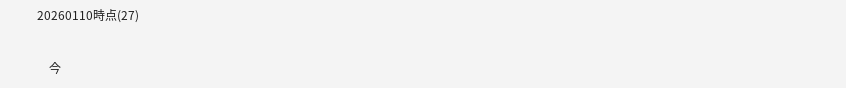20260110時点(27)

    今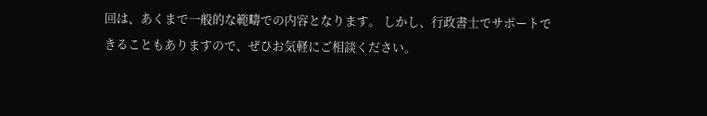回は、あくまで一般的な範疇での内容となります。 しかし、行政書士でサポートできることもありますので、ぜひお気軽にご相談ください。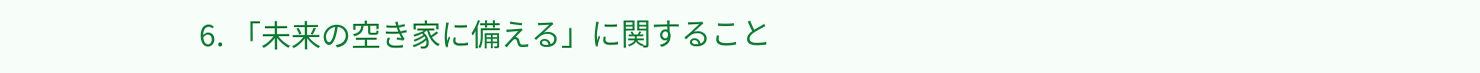6. 「未来の空き家に備える」に関すること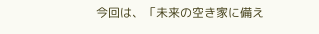今回は、「未来の空き家に備え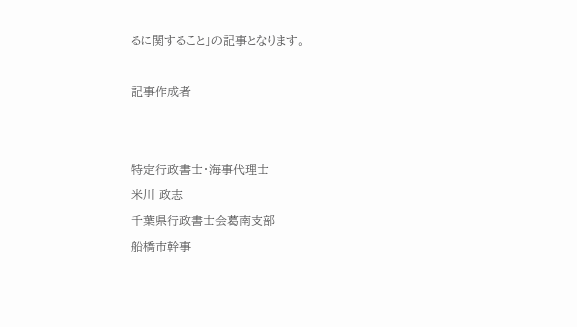るに関すること」の記事となります。

記事作成者


特定行政書士・海事代理士
米川 政志
千葉県行政書士会葛南支部
船橋市幹事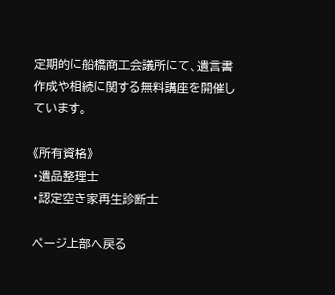定期的に船橋商工会議所にて、遺言書作成や相続に関する無料講座を開催しています。

《所有資格》
・遺品整理士
・認定空き家再生診断士

ページ上部へ戻る